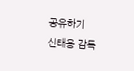공유하기
신태용 감독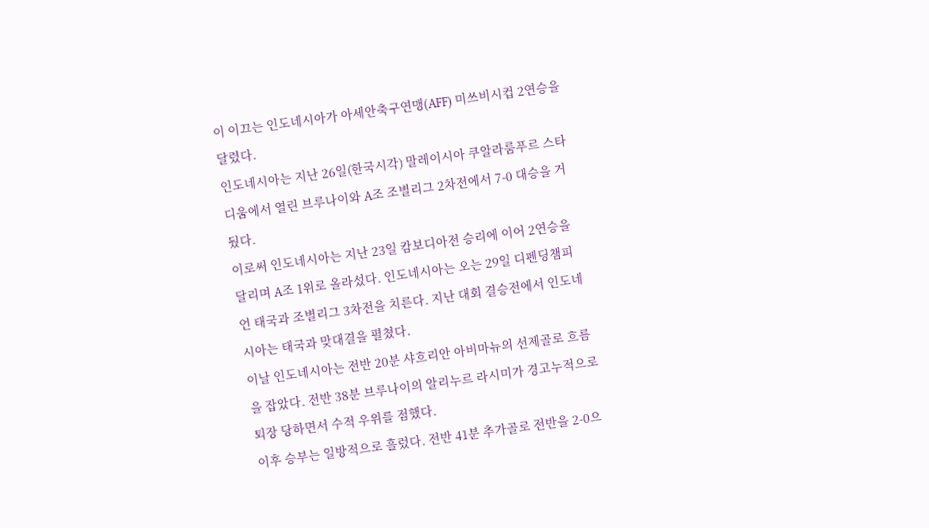이 이끄는 인도네시아가 아세안축구연맹(AFF) 미쓰비시컵 2연승을 달렸다.
인도네시아는 지난 26일(한국시각) 말레이시아 쿠알라룸푸르 스타디움에서 열린 브루나이와 A조 조별리그 2차전에서 7-0 대승을 거뒀다.
이로써 인도네시아는 지난 23일 캄보디아전 승리에 이어 2연승을 달리며 A조 1위로 올라섰다. 인도네시아는 오는 29일 디펜딩챔피언 태국과 조별리그 3차전을 치른다. 지난 대회 결승전에서 인도네시아는 태국과 맞대결을 펼쳤다.
이날 인도네시아는 전반 20분 샤흐리안 아비마뉴의 선제골로 흐름을 잡았다. 전반 38분 브루나이의 알리누르 라시미가 경고누적으로 퇴장 당하면서 수적 우위를 점했다.
이후 승부는 일방적으로 흘렀다. 전반 41분 추가골로 전반을 2-0으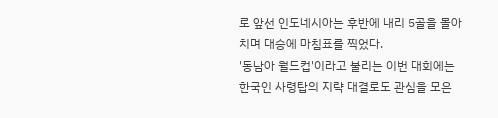로 앞선 인도네시아는 후반에 내리 5골을 몰아치며 대승에 마침표를 찍었다.
'동남아 월드컵'이라고 불리는 이번 대회에는 한국인 사령탑의 지략 대결로도 관심을 모은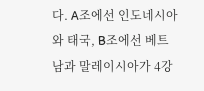다. A조에선 인도네시아와 태국, B조에선 베트남과 말레이시아가 4강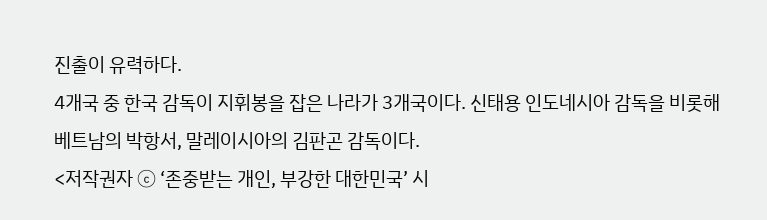진출이 유력하다.
4개국 중 한국 감독이 지휘봉을 잡은 나라가 3개국이다. 신태용 인도네시아 감독을 비롯해 베트남의 박항서, 말레이시아의 김판곤 감독이다.
<저작권자 ⓒ ‘존중받는 개인, 부강한 대한민국’ 시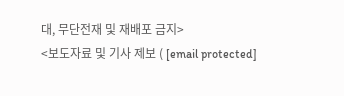대, 무단전재 및 재배포 금지>
<보도자료 및 기사 제보 ( [email protected]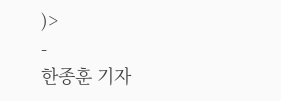)>
-
한종훈 기자